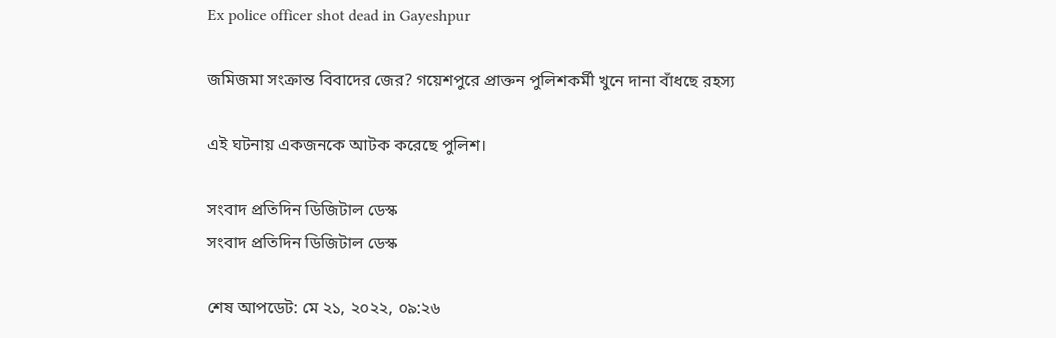Ex police officer shot dead in Gayeshpur

জমিজমা সংক্রান্ত বিবাদের জের? গয়েশপুরে প্রাক্তন পুলিশকর্মী খুনে দানা বাঁধছে রহস্য

এই ঘটনায় একজনকে আটক করেছে পুলিশ।

সংবাদ প্রতিদিন ডিজিটাল ডেস্ক
সংবাদ প্রতিদিন ডিজিটাল ডেস্ক

শেষ আপডেট: মে ২১, ২০২২, ০৯:২৬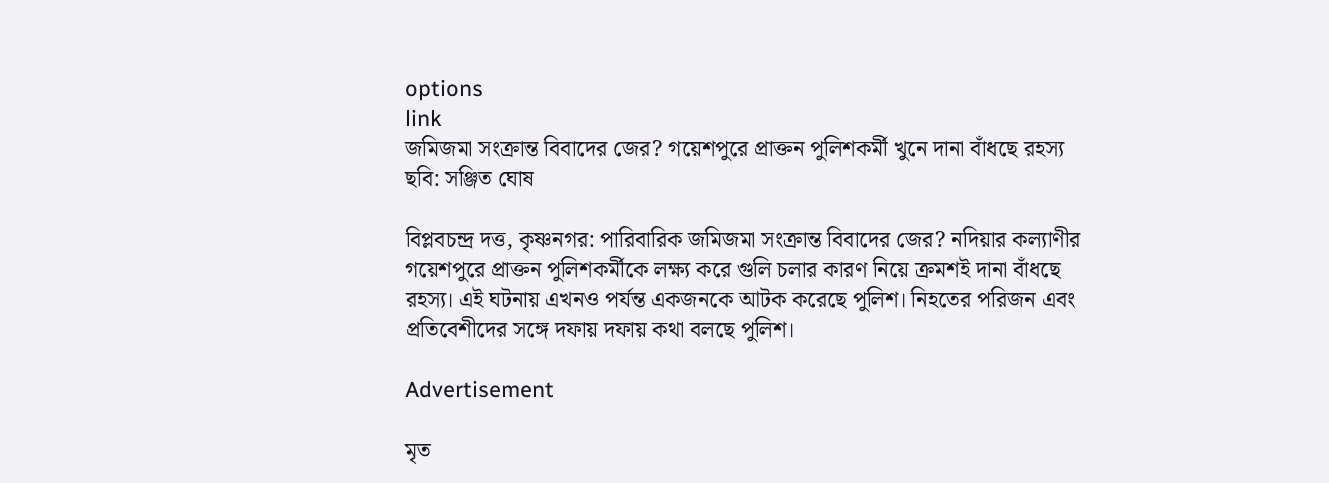options
link
জমিজমা সংক্রান্ত বিবাদের জের? গয়েশপুরে প্রাক্তন পুলিশকর্মী খুনে দানা বাঁধছে রহস্য
ছবি: সঞ্জিত ঘোষ

বিপ্লবচন্দ্র দত্ত, কৃষ্ণনগর: পারিবারিক জমিজমা সংক্রান্ত বিবাদের জের? নদিয়ার কল্যাণীর গয়েশপুরে প্রাক্তন পুলিশকর্মীকে লক্ষ্য করে গুলি চলার কারণ নিয়ে ক্রমশই দানা বাঁধছে রহস্য। এই ঘটনায় এখনও পর্যন্ত একজনকে আটক করেছে পুলিশ। নিহতের পরিজন এবং প্রতিবেশীদের সঙ্গে দফায় দফায় কথা বলছে পুলিশ।

Advertisement

মৃত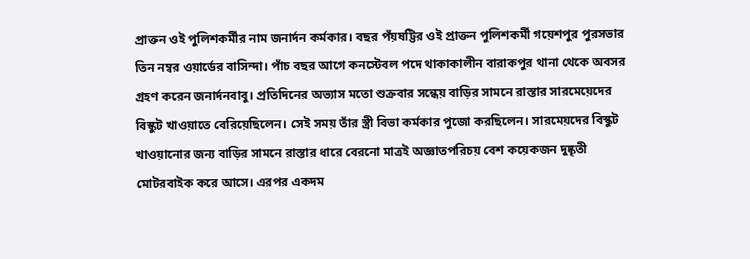প্রাক্তন ওই পুলিশকর্মীর নাম জনার্দন কর্মকার। বছর পঁয়ষট্টির ওই প্রাক্তন পুলিশকর্মী গয়েশপুর পুরসভার তিন নম্বর ওয়ার্ডের বাসিন্দা। পাঁচ বছর আগে কনস্টেবল পদে থাকাকালীন বারাকপুর থানা থেকে অবসর গ্রহণ করেন জনার্দনবাবু। প্রতিদিনের অভ্যাস মতো শুক্রবার সন্ধেয় বাড়ির সামনে রাস্তার সারমেয়েদের বিস্কুট খাওয়াতে বেরিয়েছিলেন। সেই সময় তাঁর স্ত্রী বিভা কর্মকার পুজো করছিলেন। সারমেয়দের বিস্কুট খাওয়ানোর জন্য বাড়ির সামনে রাস্তার ধারে বেরনো মাত্রই অজ্ঞাতপরিচয় বেশ কয়েকজন দুষ্কৃতী মোটরবাইক করে আসে। এরপর একদম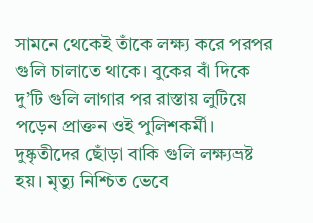সামনে থেকেই তাঁকে লক্ষ্য করে পরপর গুলি চালাতে থাকে। বুকের বাঁ দিকে দু’টি গুলি লাগার পর রাস্তায় লুটিয়ে পড়েন প্রাক্তন ওই পুলিশকর্মী। দুষ্কৃতীদের ছোঁড়া বাকি গুলি লক্ষ্যভ্রষ্ট হয়। মৃত্যু নিশ্চিত ভেবে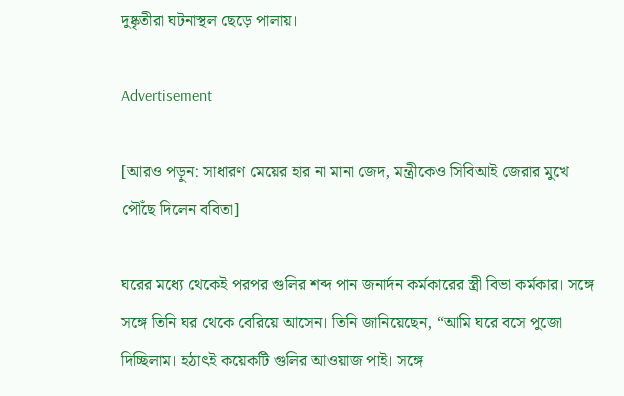দুষ্কৃতীরা ঘটনাস্থল ছেড়ে পালায়।

Advertisement

[আরও পড়ুন: সাধারণ মেয়ের হার না মানা জেদ, মন্ত্রীকেও সিবিআই জেরার মুখে পৌঁছে দিলেন ববিতা]

ঘরের মধ্যে থেকেই পরপর গুলির শব্দ পান জনার্দন কর্মকারের স্ত্রী বিভা কর্মকার। সঙ্গে সঙ্গে তিনি ঘর থেকে বেরিয়ে আসেন। তিনি জানিয়েছেন, “আমি ঘরে বসে পুজো দিচ্ছিলাম। হঠাৎই কয়েকটি গুলির আওয়াজ পাই। সঙ্গে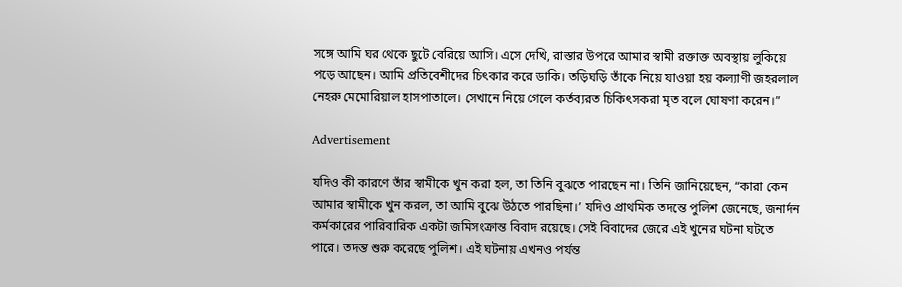সঙ্গে আমি ঘর থেকে ছুটে বেরিয়ে আসি। এসে দেখি, রাস্তার উপরে আমার স্বামী রক্তাক্ত অবস্থায় লুকিয়ে পড়ে আছেন। আমি প্রতিবেশীদের চিৎকার করে ডাকি। তড়িঘড়ি তাঁকে নিয়ে যাওয়া হয় কল্যাণী জহরলাল নেহরু মেমোরিয়াল হাসপাতালে। সেখানে নিয়ে গেলে কর্তব্যরত চিকিৎসকরা মৃত বলে ঘোষণা করেন।”

Advertisement

যদিও কী কারণে তাঁর স্বামীকে খুন করা হল, তা তিনি বুঝতে পারছেন না। তিনি জানিয়েছেন, “কারা কেন আমার স্বামীকে খুন করল, তা আমি বুঝে উঠতে পারছিনা।’ যদিও প্রাথমিক তদন্তে পুলিশ জেনেছে, জনার্দন কর্মকারের পারিবারিক একটা জমিসংক্রান্ত বিবাদ রয়েছে। সেই বিবাদের জেরে এই খুনের ঘটনা ঘটতে পারে। তদন্ত শুরু করেছে পুলিশ। এই ঘটনায় এখনও পর্যন্ত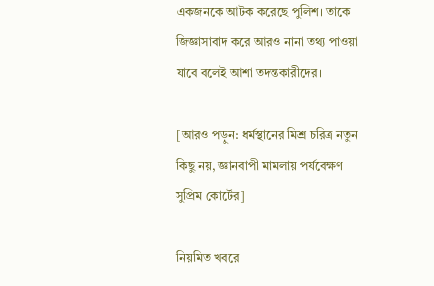একজনকে আটক করেছে পুলিশ। তাকে জিজ্ঞাসাবাদ করে আরও নানা তথ্য পাওয়া যাবে বলেই আশা তদন্তকারীদের।

[আরও পড়ুন: ধর্মস্থানের মিশ্র চরিত্র নতুন কিছু নয়, জ্ঞানবাপী মামলায় পর্যবেক্ষণ সুপ্রিম কোর্টের]

নিয়মিত খবরে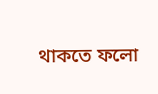থাকতে ফলো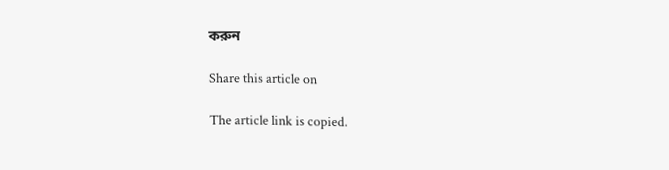করুন

Share this article on

The article link is copied.